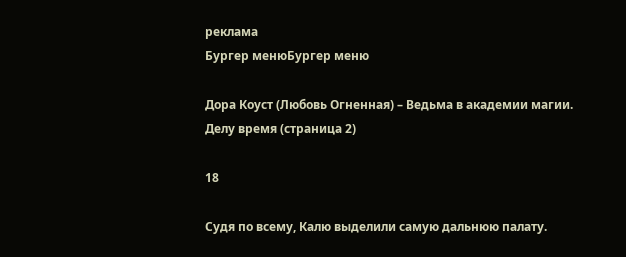реклама
Бургер менюБургер меню

Дора Коуст (Любовь Огненная) – Ведьма в академии магии. Делу время (страница 2)

18

Судя по всему, Калю выделили самую дальнюю палату.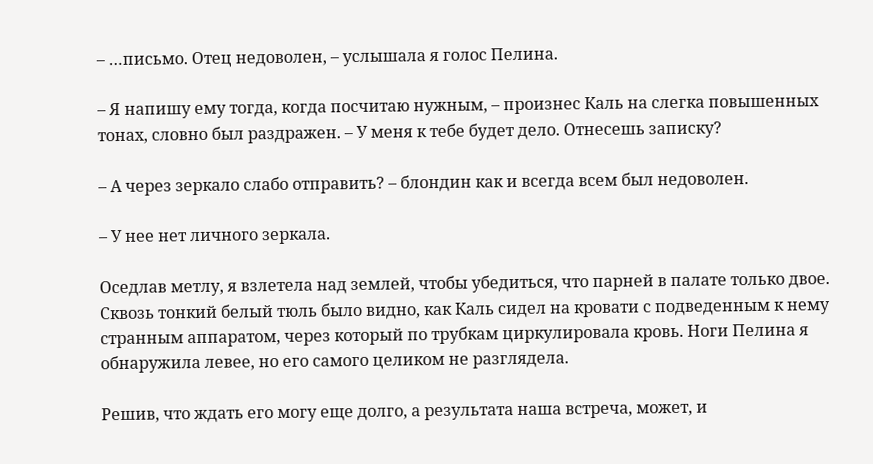– …письмо. Отец недоволен, – услышала я голос Пелина.

– Я напишу ему тогда, когда посчитаю нужным, – произнес Каль на слегка повышенных тонах, словно был раздражен. – У меня к тебе будет дело. Отнесешь записку?

– А через зеркало слабо отправить? – блондин как и всегда всем был недоволен.

– У нее нет личного зеркала.

Оседлав метлу, я взлетела над землей, чтобы убедиться, что парней в палате только двое. Сквозь тонкий белый тюль было видно, как Каль сидел на кровати с подведенным к нему странным аппаратом, через который по трубкам циркулировала кровь. Ноги Пелина я обнаружила левее, но его самого целиком не разглядела.

Решив, что ждать его могу еще долго, а результата наша встреча, может, и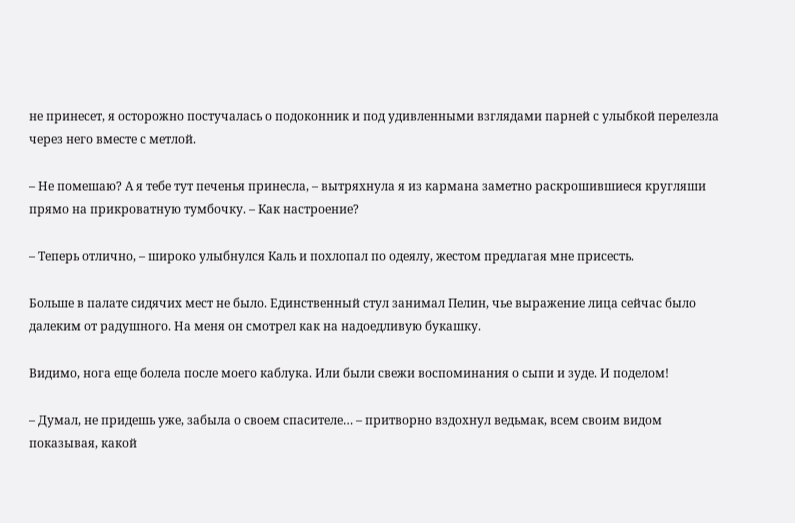не принесет, я осторожно постучалась о подоконник и под удивленными взглядами парней с улыбкой перелезла через него вместе с метлой.

– Не помешаю? А я тебе тут печенья принесла, – вытряхнула я из кармана заметно раскрошившиеся кругляши прямо на прикроватную тумбочку. – Как настроение?

– Теперь отлично, – широко улыбнулся Каль и похлопал по одеялу, жестом предлагая мне присесть.

Больше в палате сидячих мест не было. Единственный стул занимал Пелин, чье выражение лица сейчас было далеким от радушного. На меня он смотрел как на надоедливую букашку.

Видимо, нога еще болела после моего каблука. Или были свежи воспоминания о сыпи и зуде. И поделом!

– Думал, не придешь уже, забыла о своем спасителе… – притворно вздохнул ведьмак, всем своим видом показывая, какой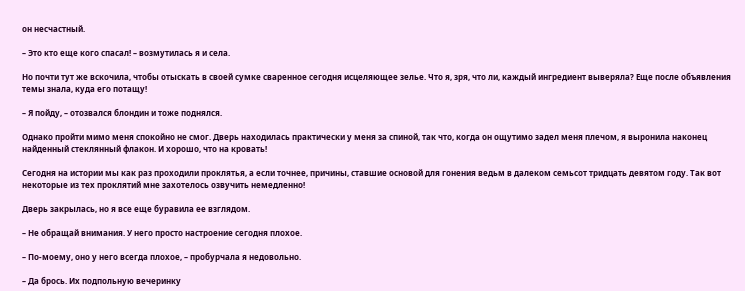он несчастный.

– Это кто еще кого спасал! – возмутилась я и села.

Но почти тут же вскочила, чтобы отыскать в своей сумке сваренное сегодня исцеляющее зелье. Что я, зря, что ли, каждый ингредиент выверяла? Еще после объявления темы знала, куда его потащу!

– Я пойду, – отозвался блондин и тоже поднялся.

Однако пройти мимо меня спокойно не смог. Дверь находилась практически у меня за спиной, так что, когда он ощутимо задел меня плечом, я выронила наконец найденный стеклянный флакон. И хорошо, что на кровать!

Сегодня на истории мы как раз проходили проклятья, а если точнее, причины, ставшие основой для гонения ведьм в далеком семьсот тридцать девятом году. Так вот некоторые из тех проклятий мне захотелось озвучить немедленно!

Дверь закрылась, но я все еще буравила ее взглядом.

– Не обращай внимания. У него просто настроение сегодня плохое.

– По-моему, оно у него всегда плохое, – пробурчала я недовольно.

– Да брось. Их подпольную вечеринку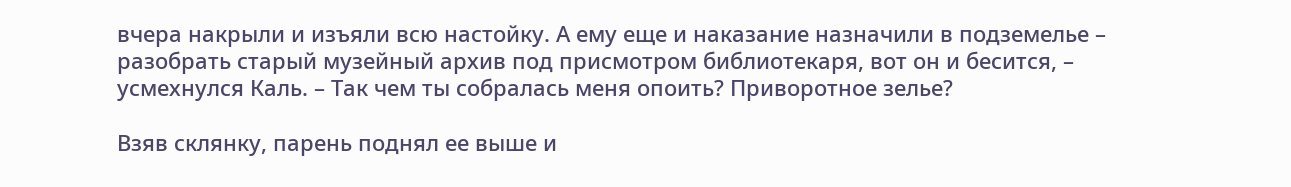вчера накрыли и изъяли всю настойку. А ему еще и наказание назначили в подземелье – разобрать старый музейный архив под присмотром библиотекаря, вот он и бесится, – усмехнулся Каль. – Так чем ты собралась меня опоить? Приворотное зелье?

Взяв склянку, парень поднял ее выше и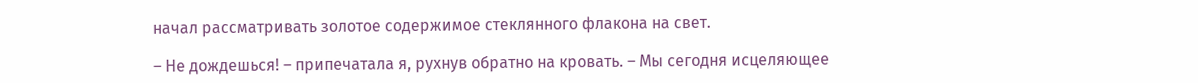начал рассматривать золотое содержимое стеклянного флакона на свет.

– Не дождешься! – припечатала я, рухнув обратно на кровать. – Мы сегодня исцеляющее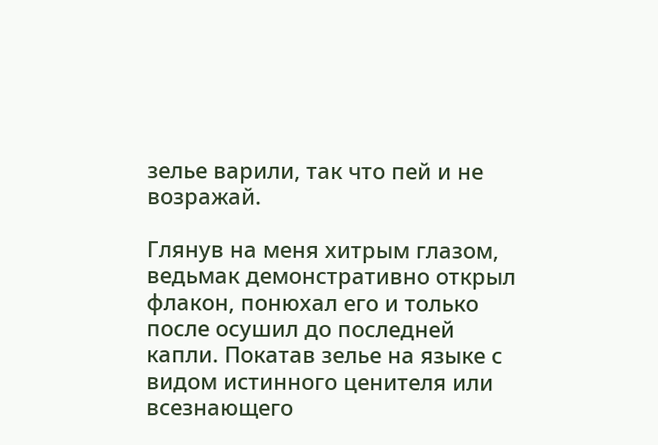зелье варили, так что пей и не возражай.

Глянув на меня хитрым глазом, ведьмак демонстративно открыл флакон, понюхал его и только после осушил до последней капли. Покатав зелье на языке с видом истинного ценителя или всезнающего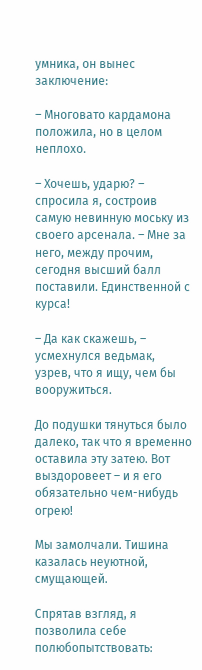умника, он вынес заключение:

– Многовато кардамона положила, но в целом неплохо.

– Хочешь, ударю? – спросила я, состроив самую невинную моську из своего арсенала. – Мне за него, между прочим, сегодня высший балл поставили. Единственной с курса!

– Да как скажешь, – усмехнулся ведьмак, узрев, что я ищу, чем бы вооружиться.

До подушки тянуться было далеко, так что я временно оставила эту затею. Вот выздоровеет – и я его обязательно чем-нибудь огрею!

Мы замолчали. Тишина казалась неуютной, смущающей.

Спрятав взгляд, я позволила себе полюбопытствовать: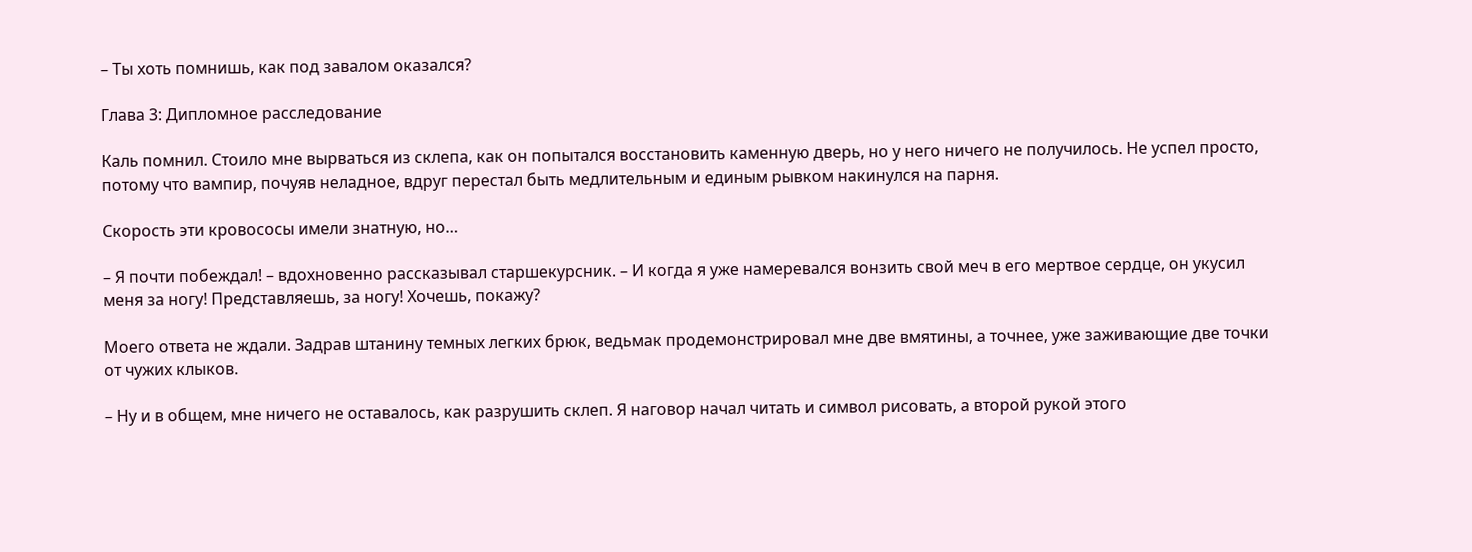– Ты хоть помнишь, как под завалом оказался?

Глава 3: Дипломное расследование

Каль помнил. Стоило мне вырваться из склепа, как он попытался восстановить каменную дверь, но у него ничего не получилось. Не успел просто, потому что вампир, почуяв неладное, вдруг перестал быть медлительным и единым рывком накинулся на парня.

Скорость эти кровососы имели знатную, но…

– Я почти побеждал! – вдохновенно рассказывал старшекурсник. – И когда я уже намеревался вонзить свой меч в его мертвое сердце, он укусил меня за ногу! Представляешь, за ногу! Хочешь, покажу?

Моего ответа не ждали. Задрав штанину темных легких брюк, ведьмак продемонстрировал мне две вмятины, а точнее, уже заживающие две точки от чужих клыков.

– Ну и в общем, мне ничего не оставалось, как разрушить склеп. Я наговор начал читать и символ рисовать, а второй рукой этого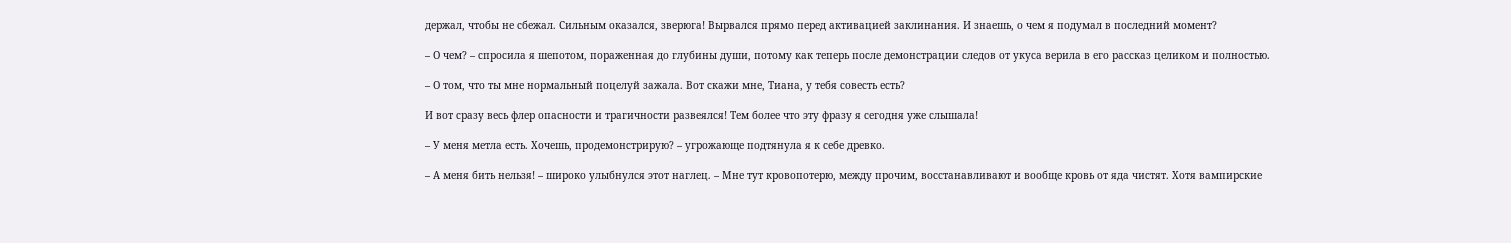держал, чтобы не сбежал. Сильным оказался, зверюга! Вырвался прямо перед активацией заклинания. И знаешь, о чем я подумал в последний момент?

– О чем? – спросила я шепотом, пораженная до глубины души, потому как теперь после демонстрации следов от укуса верила в его рассказ целиком и полностью.

– О том, что ты мне нормальный поцелуй зажала. Вот скажи мне, Тиана, у тебя совесть есть?

И вот сразу весь флер опасности и трагичности развеялся! Тем более что эту фразу я сегодня уже слышала!

– У меня метла есть. Хочешь, продемонстрирую? – угрожающе подтянула я к себе древко.

– А меня бить нельзя! – широко улыбнулся этот наглец. – Мне тут кровопотерю, между прочим, восстанавливают и вообще кровь от яда чистят. Хотя вампирские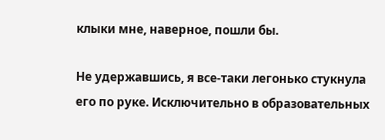клыки мне, наверное, пошли бы.

Не удержавшись, я все-таки легонько стукнула его по руке. Исключительно в образовательных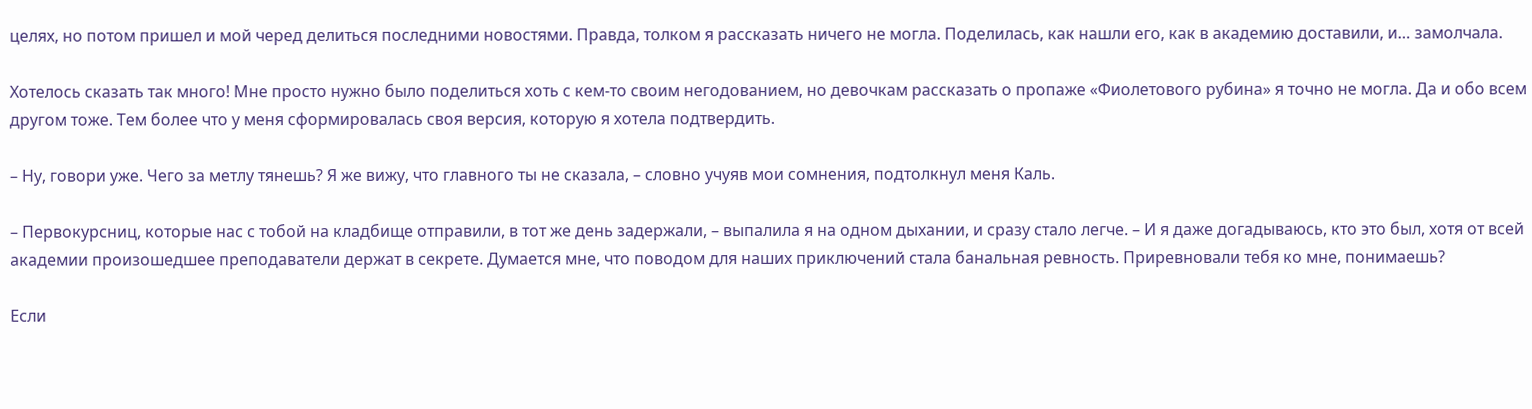целях, но потом пришел и мой черед делиться последними новостями. Правда, толком я рассказать ничего не могла. Поделилась, как нашли его, как в академию доставили, и… замолчала.

Хотелось сказать так много! Мне просто нужно было поделиться хоть с кем-то своим негодованием, но девочкам рассказать о пропаже «Фиолетового рубина» я точно не могла. Да и обо всем другом тоже. Тем более что у меня сформировалась своя версия, которую я хотела подтвердить.

– Ну, говори уже. Чего за метлу тянешь? Я же вижу, что главного ты не сказала, – словно учуяв мои сомнения, подтолкнул меня Каль.

– Первокурсниц, которые нас с тобой на кладбище отправили, в тот же день задержали, – выпалила я на одном дыхании, и сразу стало легче. – И я даже догадываюсь, кто это был, хотя от всей академии произошедшее преподаватели держат в секрете. Думается мне, что поводом для наших приключений стала банальная ревность. Приревновали тебя ко мне, понимаешь?

Если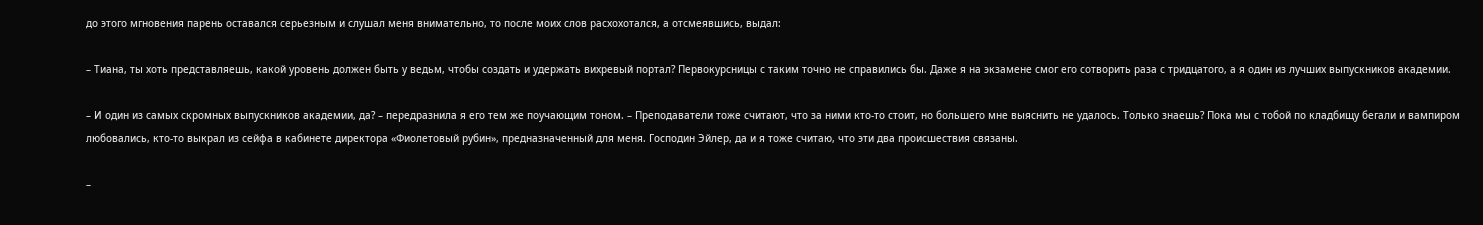до этого мгновения парень оставался серьезным и слушал меня внимательно, то после моих слов расхохотался, а отсмеявшись, выдал:

– Тиана, ты хоть представляешь, какой уровень должен быть у ведьм, чтобы создать и удержать вихревый портал? Первокурсницы с таким точно не справились бы. Даже я на экзамене смог его сотворить раза с тридцатого, а я один из лучших выпускников академии.

– И один из самых скромных выпускников академии, да? – передразнила я его тем же поучающим тоном. – Преподаватели тоже считают, что за ними кто-то стоит, но большего мне выяснить не удалось. Только знаешь? Пока мы с тобой по кладбищу бегали и вампиром любовались, кто-то выкрал из сейфа в кабинете директора «Фиолетовый рубин», предназначенный для меня. Господин Эйлер, да и я тоже считаю, что эти два происшествия связаны.

–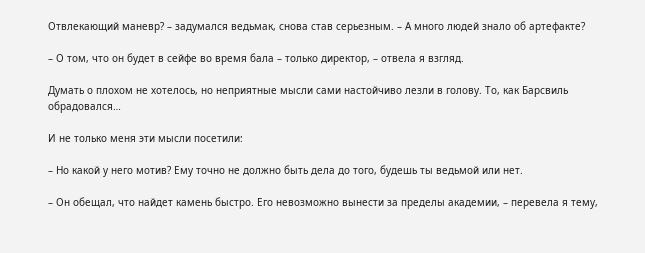Отвлекающий маневр? – задумался ведьмак, снова став серьезным. – А много людей знало об артефакте?

– О том, что он будет в сейфе во время бала – только директор, – отвела я взгляд.

Думать о плохом не хотелось, но неприятные мысли сами настойчиво лезли в голову. То, как Барсвиль обрадовался…

И не только меня эти мысли посетили:

– Но какой у него мотив? Ему точно не должно быть дела до того, будешь ты ведьмой или нет.

– Он обещал, что найдет камень быстро. Его невозможно вынести за пределы академии, – перевела я тему,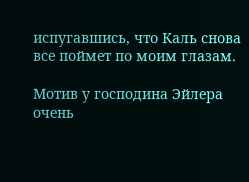испугавшись, что Каль снова все поймет по моим глазам.

Мотив у господина Эйлера очень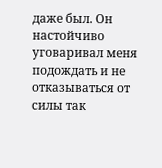даже был. Он настойчиво уговаривал меня подождать и не отказываться от силы так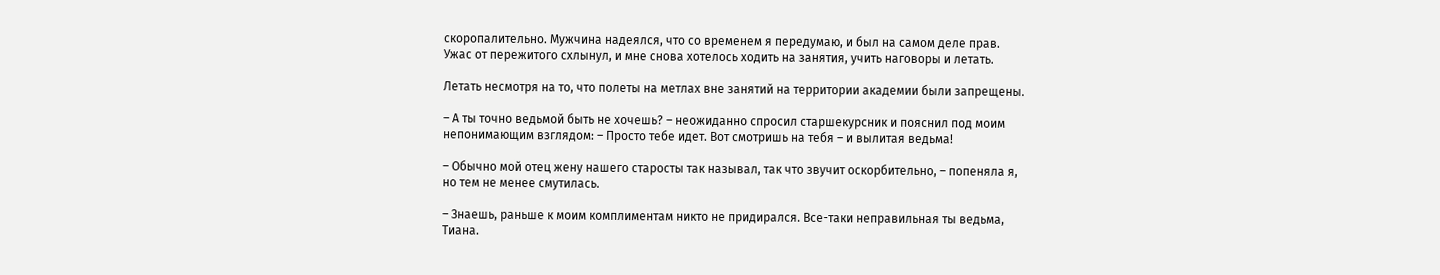скоропалительно. Мужчина надеялся, что со временем я передумаю, и был на самом деле прав. Ужас от пережитого схлынул, и мне снова хотелось ходить на занятия, учить наговоры и летать.

Летать несмотря на то, что полеты на метлах вне занятий на территории академии были запрещены.

– А ты точно ведьмой быть не хочешь? – неожиданно спросил старшекурсник и пояснил под моим непонимающим взглядом: – Просто тебе идет. Вот смотришь на тебя – и вылитая ведьма!

– Обычно мой отец жену нашего старосты так называл, так что звучит оскорбительно, – попеняла я, но тем не менее смутилась.

– Знаешь, раньше к моим комплиментам никто не придирался. Все-таки неправильная ты ведьма, Тиана.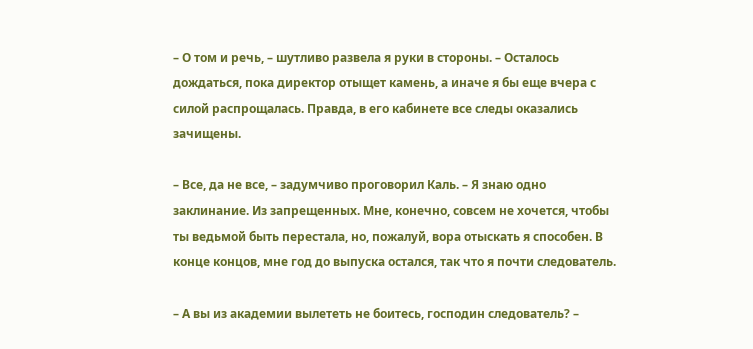– О том и речь, – шутливо развела я руки в стороны. – Осталось дождаться, пока директор отыщет камень, а иначе я бы еще вчера с силой распрощалась. Правда, в его кабинете все следы оказались зачищены.

– Все, да не все, – задумчиво проговорил Каль. – Я знаю одно заклинание. Из запрещенных. Мне, конечно, совсем не хочется, чтобы ты ведьмой быть перестала, но, пожалуй, вора отыскать я способен. В конце концов, мне год до выпуска остался, так что я почти следователь.

– А вы из академии вылететь не боитесь, господин следователь? –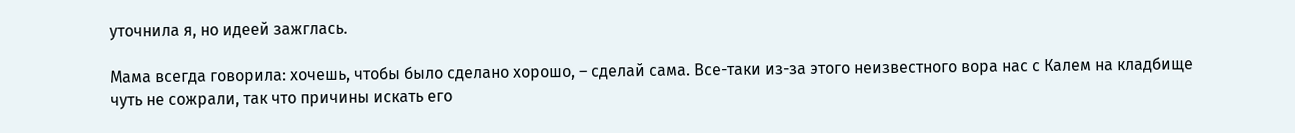уточнила я, но идеей зажглась.

Мама всегда говорила: хочешь, чтобы было сделано хорошо, – сделай сама. Все-таки из-за этого неизвестного вора нас с Калем на кладбище чуть не сожрали, так что причины искать его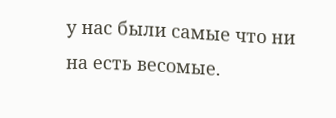у нас были самые что ни на есть весомые.